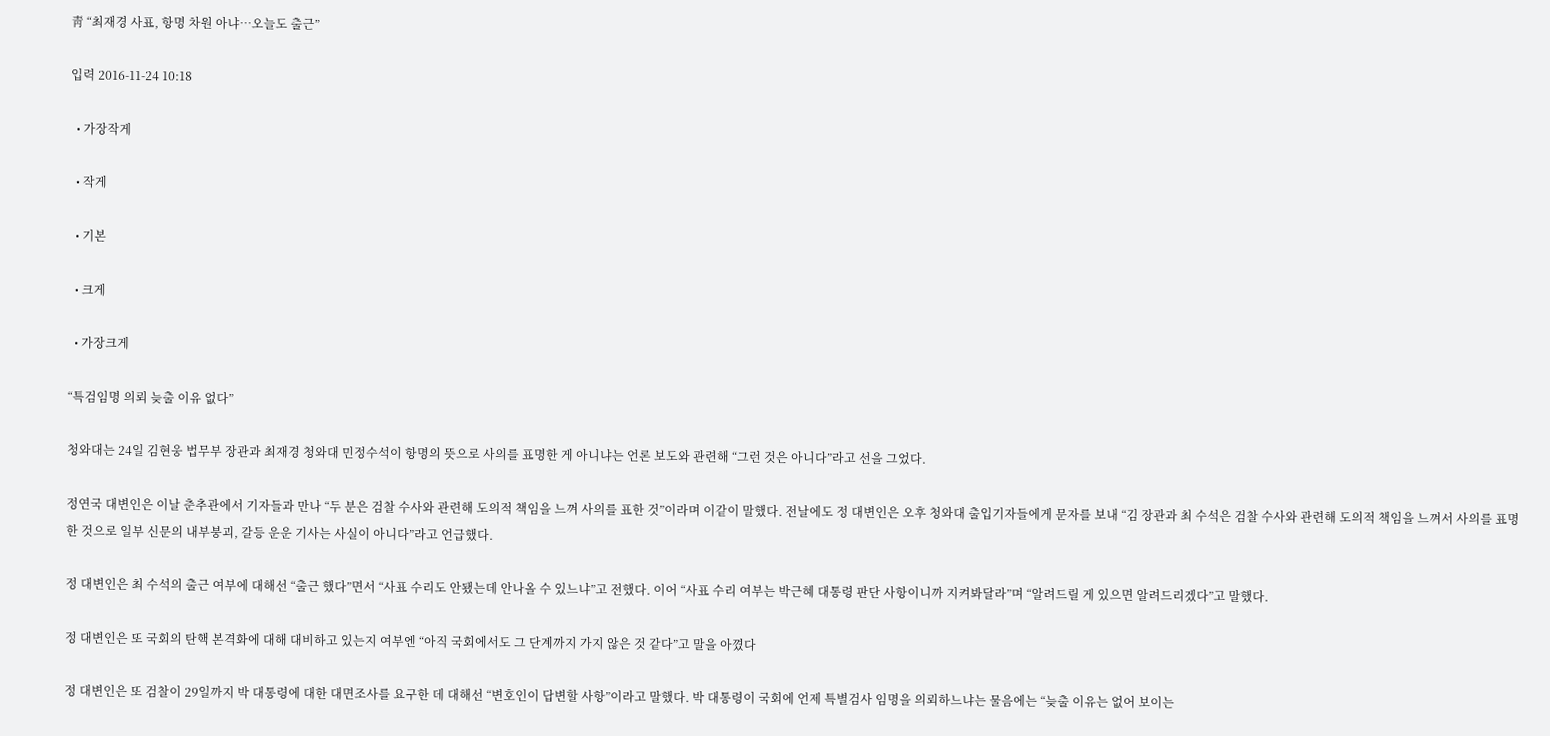靑 “최재경 사표, 항명 차원 아냐…오늘도 출근”

입력 2016-11-24 10:18

  • 가장작게

  • 작게

  • 기본

  • 크게

  • 가장크게

“특검임명 의뢰 늦출 이유 없다”

청와대는 24일 김현웅 법무부 장관과 최재경 청와대 민정수석이 항명의 뜻으로 사의를 표명한 게 아니냐는 언론 보도와 관련해 “그런 것은 아니다”라고 선을 그었다.

정연국 대변인은 이날 춘추관에서 기자들과 만나 “두 분은 검찰 수사와 관련해 도의적 책임을 느껴 사의를 표한 것”이라며 이같이 말했다. 전날에도 정 대변인은 오후 청와대 출입기자들에게 문자를 보내 “김 장관과 최 수석은 검찰 수사와 관련해 도의적 책임을 느껴서 사의를 표명한 것으로 일부 신문의 내부붕괴, 갈등 운운 기사는 사실이 아니다”라고 언급했다.

정 대변인은 최 수석의 출근 여부에 대해선 “출근 했다”면서 “사표 수리도 안됐는데 안나올 수 있느냐”고 전했다. 이어 “사표 수리 여부는 박근혜 대통령 판단 사항이니까 지켜봐달라”며 “알려드릴 게 있으면 알려드리겠다”고 말했다.

정 대변인은 또 국회의 탄핵 본격화에 대해 대비하고 있는지 여부엔 “아직 국회에서도 그 단계까지 가지 않은 것 같다”고 말을 아꼈다

정 대변인은 또 검찰이 29일까지 박 대통령에 대한 대면조사를 요구한 데 대해선 “변호인이 답변할 사항”이라고 말했다. 박 대통령이 국회에 언제 특별검사 임명을 의뢰하느냐는 물음에는 “늦출 이유는 없어 보이는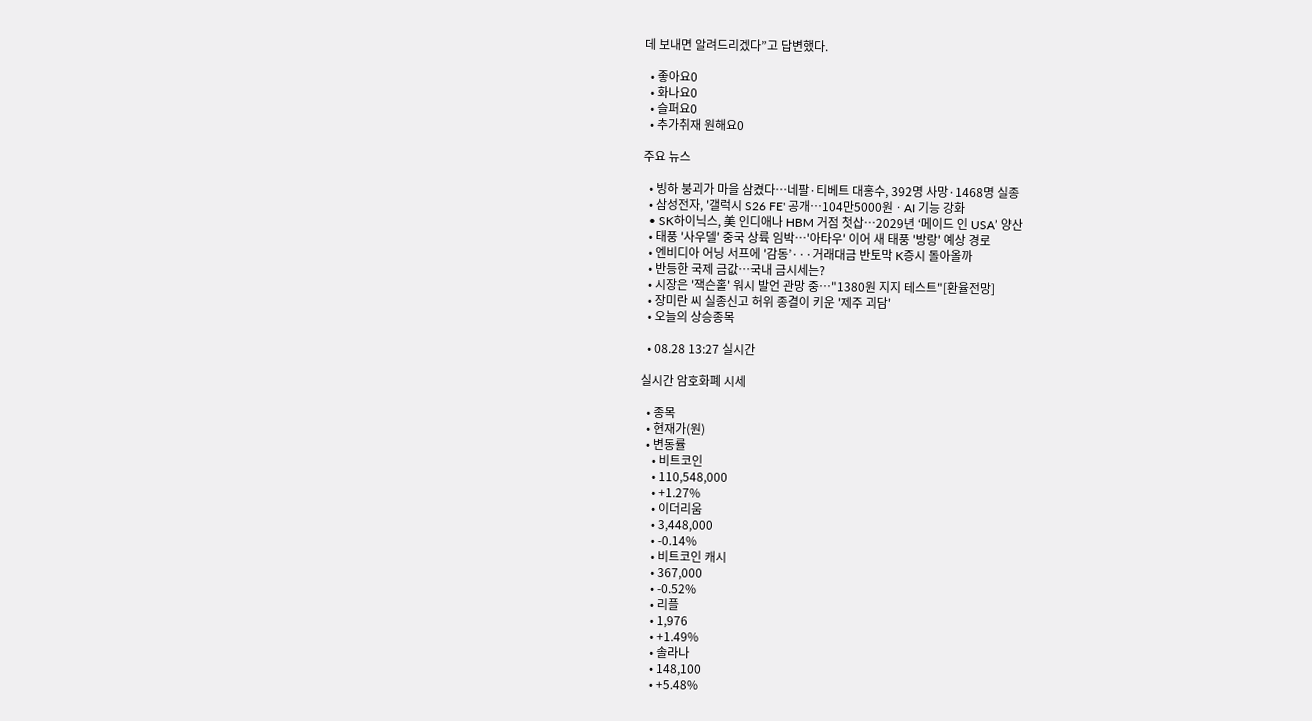데 보내면 알려드리겠다”고 답변했다.

  • 좋아요0
  • 화나요0
  • 슬퍼요0
  • 추가취재 원해요0

주요 뉴스

  • 빙하 붕괴가 마을 삼켰다…네팔·티베트 대홍수, 392명 사망·1468명 실종
  • 삼성전자, '갤럭시 S26 FE' 공개⋯104만5000원ㆍAI 기능 강화
  • SK하이닉스, 美 인디애나 HBM 거점 첫삽…2029년 ‘메이드 인 USA’ 양산
  • 태풍 '사우델' 중국 상륙 임박…'아타우' 이어 새 태풍 '방랑' 예상 경로
  • 엔비디아 어닝 서프에 '감동’···거래대금 반토막 K증시 돌아올까
  • 반등한 국제 금값…국내 금시세는?
  • 시장은 '잭슨홀' 워시 발언 관망 중⋯"1380원 지지 테스트"[환율전망]
  • 장미란 씨 실종신고 허위 종결이 키운 '제주 괴담'
  • 오늘의 상승종목

  • 08.28 13:27 실시간

실시간 암호화폐 시세

  • 종목
  • 현재가(원)
  • 변동률
    • 비트코인
    • 110,548,000
    • +1.27%
    • 이더리움
    • 3,448,000
    • -0.14%
    • 비트코인 캐시
    • 367,000
    • -0.52%
    • 리플
    • 1,976
    • +1.49%
    • 솔라나
    • 148,100
    • +5.48%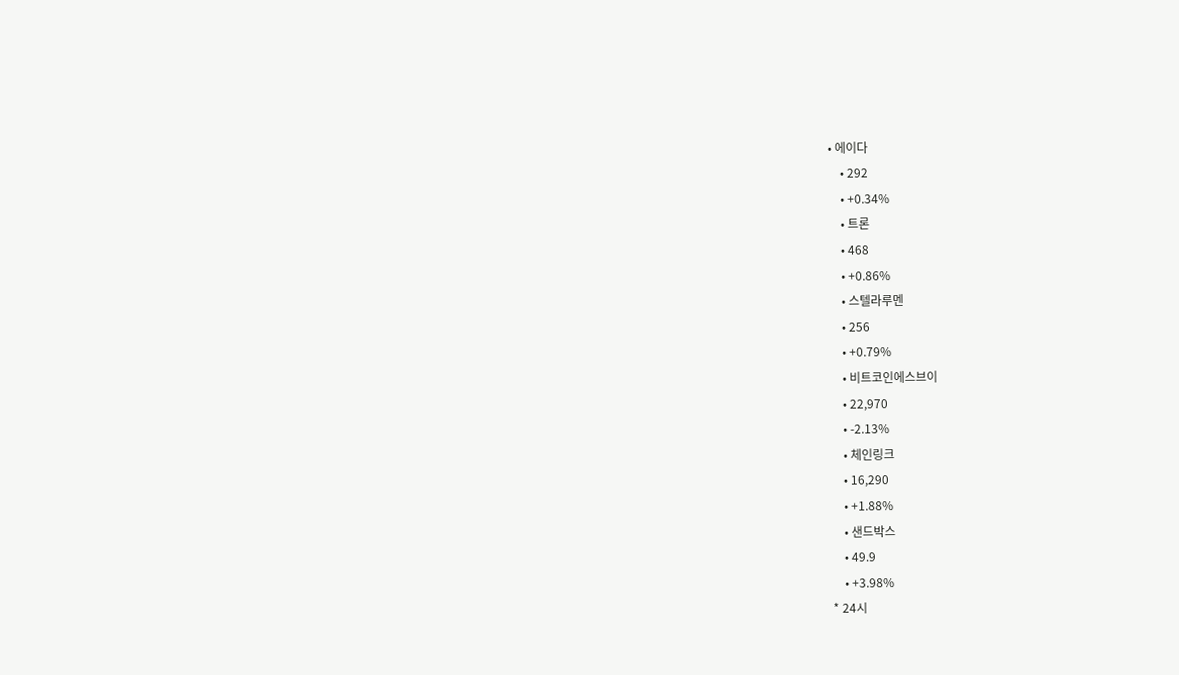• 에이다
    • 292
    • +0.34%
    • 트론
    • 468
    • +0.86%
    • 스텔라루멘
    • 256
    • +0.79%
    • 비트코인에스브이
    • 22,970
    • -2.13%
    • 체인링크
    • 16,290
    • +1.88%
    • 샌드박스
    • 49.9
    • +3.98%
* 24시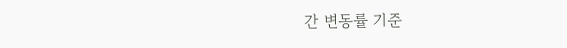간 변동률 기준